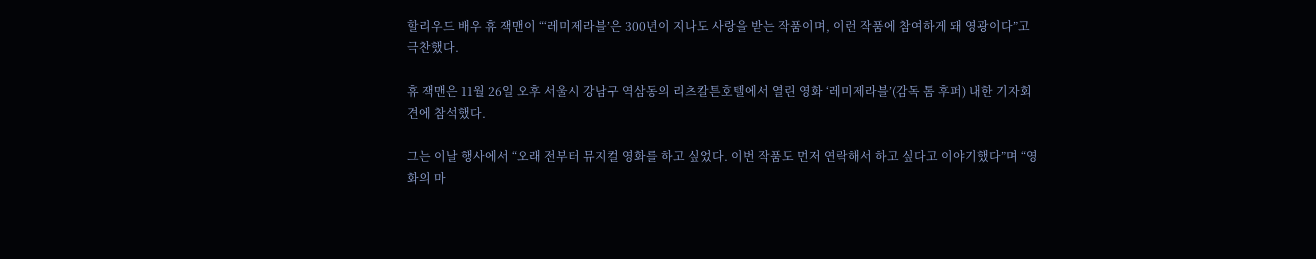할리우드 배우 휴 잭맨이 “‘레미제라블’은 300년이 지나도 사랑을 받는 작품이며, 이런 작품에 참여하게 돼 영광이다”고 극찬했다.

휴 잭맨은 11월 26일 오후 서울시 강남구 역삼동의 리츠칼튼호텔에서 열린 영화 ‘레미제라블’(감독 톰 후퍼) 내한 기자회견에 참석했다.

그는 이날 행사에서 “오래 전부터 뮤지컬 영화를 하고 싶었다. 이번 작품도 먼저 연락해서 하고 싶다고 이야기했다”며 “영화의 마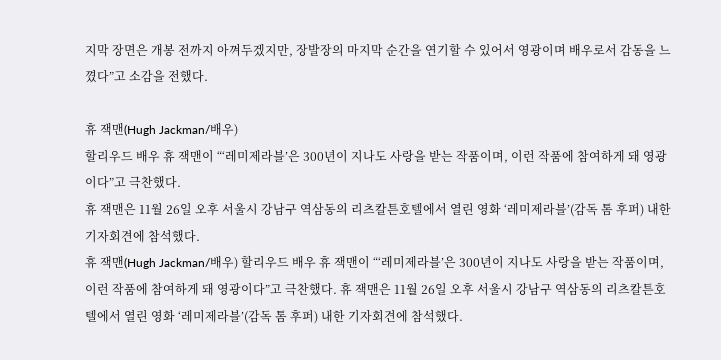지막 장면은 개봉 전까지 아껴두겠지만, 장발장의 마지막 순간을 연기할 수 있어서 영광이며 배우로서 감동을 느꼈다”고 소감을 전했다.

휴 잭맨(Hugh Jackman/배우)
할리우드 배우 휴 잭맨이 “‘레미제라블’은 300년이 지나도 사랑을 받는 작품이며, 이런 작품에 참여하게 돼 영광이다”고 극찬했다.
휴 잭맨은 11월 26일 오후 서울시 강남구 역삼동의 리츠칼튼호텔에서 열린 영화 ‘레미제라블’(감독 톰 후퍼) 내한 기자회견에 참석했다.
휴 잭맨(Hugh Jackman/배우) 할리우드 배우 휴 잭맨이 “‘레미제라블’은 300년이 지나도 사랑을 받는 작품이며, 이런 작품에 참여하게 돼 영광이다”고 극찬했다. 휴 잭맨은 11월 26일 오후 서울시 강남구 역삼동의 리츠칼튼호텔에서 열린 영화 ‘레미제라블’(감독 톰 후퍼) 내한 기자회견에 참석했다.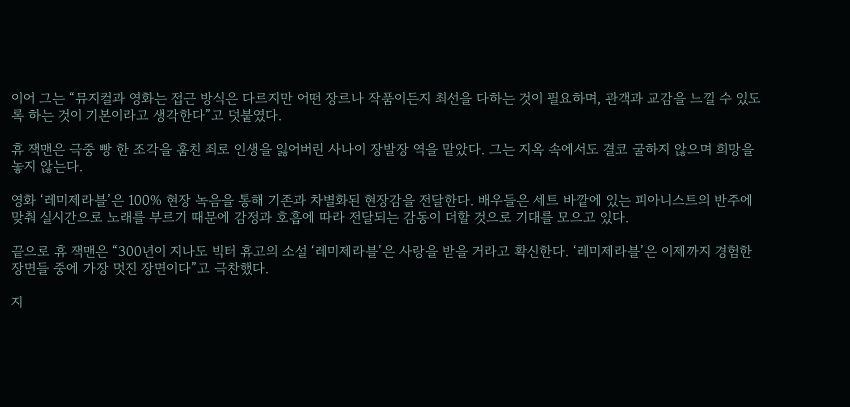이어 그는 “뮤지컬과 영화는 접근 방식은 다르지만 어떤 장르나 작품이든지 최선을 다하는 것이 필요하며, 관객과 교감을 느낄 수 있도록 하는 것이 기본이라고 생각한다”고 덧붙였다.

휴 잭맨은 극중 빵 한 조각을 훔친 죄로 인생을 잃어버린 사나이 장발장 역을 맡았다. 그는 지옥 속에서도 결코 굴하지 않으며 희망을 놓지 않는다.

영화 ‘레미제라블’은 100% 현장 녹음을 통해 기존과 차별화된 현장감을 전달한다. 배우들은 세트 바깥에 있는 피아니스트의 반주에 맞춰 실시간으로 노래를 부르기 때문에 감정과 호흡에 따라 전달되는 감동이 더할 것으로 기대를 모으고 있다.

끝으로 휴 잭맨은 “300년이 지나도 빅터 휴고의 소설 ‘레미제라블’은 사랑을 받을 거라고 확신한다. ‘레미제라블’은 이제까지 경험한 장면들 중에 가장 멋진 장면이다”고 극찬했다.

지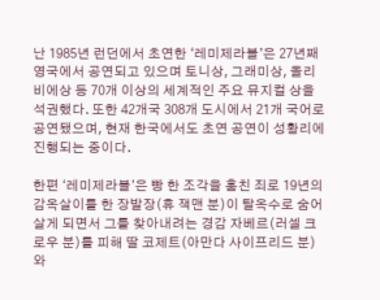난 1985년 런던에서 초연한 ‘레미제라블’은 27년째 영국에서 공연되고 있으며 토니상, 그래미상, 올리비에상 등 70개 이상의 세계적인 주요 뮤지컬 상을 석권했다. 또한 42개국 308개 도시에서 21개 국어로 공연됐으며, 현재 한국에서도 초연 공연이 성황리에 진행되는 중이다.

한편 ‘레미제라블’은 빵 한 조각을 훔친 죄로 19년의 감옥살이를 한 장발장(휴 잭맨 분)이 탈옥수로 숨어살게 되면서 그를 찾아내려는 경감 자베르(러셀 크로우 분)를 피해 딸 코제트(아만다 사이프리드 분)와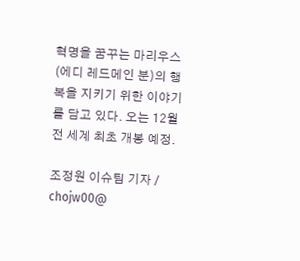혁명을 꿈꾸는 마리우스(에디 레드메인 분)의 행복을 지키기 위한 이야기를 담고 있다. 오는 12월 전 세계 최초 개봉 예정.

조정원 이슈팀 기자 / chojw00@